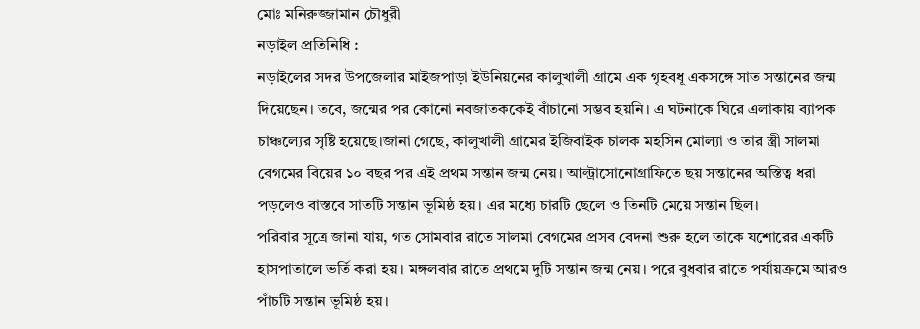মোঃ মনিরুজ্জামান চৌধুরী
নড়াইল প্রতিনিধি :
নড়াইলের সদর উপজেলার মাইজপাড়া ইউনিয়নের কালুখালী গ্রামে এক গৃহবধূ একসঙ্গে সাত সন্তানের জন্ম দিয়েছেন। তবে, জন্মের পর কোনো নবজাতককেই বাঁচানো সম্ভব হয়নি। এ ঘটনাকে ঘিরে এলাকায় ব্যাপক চাঞ্চল্যের সৃষ্টি হয়েছে।জানা গেছে, কালুখালী গ্রামের ইজিবাইক চালক মহসিন মোল্যা ও তার স্ত্রী সালমা বেগমের বিয়ের ১০ বছর পর এই প্রথম সন্তান জন্ম নেয়। আল্ট্রাসোনোগ্রাফিতে ছয় সন্তানের অস্তিত্ব ধরা পড়লেও বাস্তবে সাতটি সন্তান ভূমিষ্ঠ হয়। এর মধ্যে চারটি ছেলে ও তিনটি মেয়ে সন্তান ছিল।
পরিবার সূত্রে জানা যায়, গত সোমবার রাতে সালমা বেগমের প্রসব বেদনা শুরু হলে তাকে যশোরের একটি হাসপাতালে ভর্তি করা হয়। মঙ্গলবার রাতে প্রথমে দুটি সন্তান জন্ম নেয়। পরে বুধবার রাতে পর্যায়ক্রমে আরও পাঁচটি সন্তান ভূমিষ্ঠ হয়।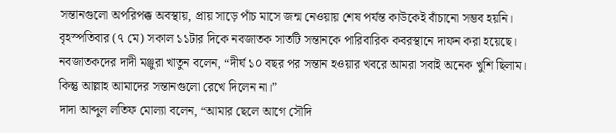সন্তানগুলো অপরিপক্ক অবস্থায়, প্রায় সাড়ে পাঁচ মাসে জন্ম নেওয়ায় শেষ পর্যন্ত কাউকেই বাঁচানো সম্ভব হয়নি।
বৃহস্পতিবার (৭ মে) সকাল ১১টার দিকে নবজাতক সাতটি সন্তানকে পারিবারিক কবরস্থানে দাফন করা হয়েছে।
নবজাতকদের দাদী মঞ্জুরা খাতুন বলেন, “দীর্ঘ ১০ বছর পর সন্তান হওয়ার খবরে আমরা সবাই অনেক খুশি ছিলাম। কিন্তু আল্লাহ আমাদের সন্তানগুলো রেখে দিলেন না।”
দাদা আব্দুল লতিফ মোল্যা বলেন, “আমার ছেলে আগে সৌদি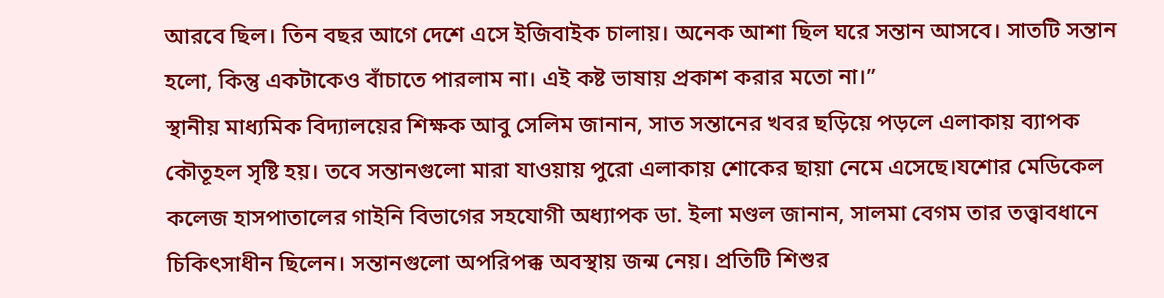আরবে ছিল। তিন বছর আগে দেশে এসে ইজিবাইক চালায়। অনেক আশা ছিল ঘরে সন্তান আসবে। সাতটি সন্তান হলো, কিন্তু একটাকেও বাঁচাতে পারলাম না। এই কষ্ট ভাষায় প্রকাশ করার মতো না।”
স্থানীয় মাধ্যমিক বিদ্যালয়ের শিক্ষক আবু সেলিম জানান, সাত সন্তানের খবর ছড়িয়ে পড়লে এলাকায় ব্যাপক কৌতূহল সৃষ্টি হয়। তবে সন্তানগুলো মারা যাওয়ায় পুরো এলাকায় শোকের ছায়া নেমে এসেছে।যশোর মেডিকেল কলেজ হাসপাতালের গাইনি বিভাগের সহযোগী অধ্যাপক ডা. ইলা মণ্ডল জানান, সালমা বেগম তার তত্ত্বাবধানে চিকিৎসাধীন ছিলেন। সন্তানগুলো অপরিপক্ক অবস্থায় জন্ম নেয়। প্রতিটি শিশুর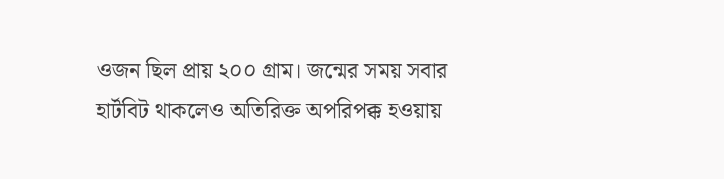ওজন ছিল প্রায় ২০০ গ্রাম। জন্মের সময় সবার হার্টবিট থাকলেও অতিরিক্ত অপরিপক্ক হওয়ায়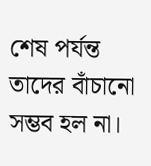শেষ পর্যন্ত তাদের বাঁচানো সম্ভব হল না।